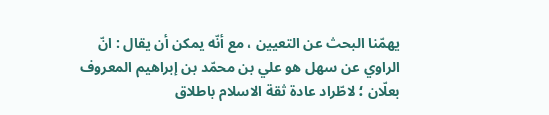يهمّنا البحث عن التعيين ، مع أنّه يمكن أن يقال : انّ الراوي عن سهل هو علي بن محمّد بن إبراهيم المعروف بعلّان ؛ لاطّراد عادة ثقة الاسلام باطلاق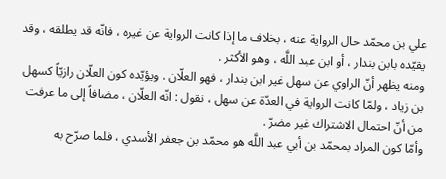علي بن محمّد حال الرواية عنه ، بخلاف ما إذا كانت الرواية عن غيره ، فانّه قد يطلقه ، وقد يقيّده بابن بندار ، أو ابن عبد اللَّه ، وهو الأكثر .
ومنه يظهر أنّ الراوي عن سهل غير ابن بندار ، فهو العلّان . ويؤيّده كون العلّان رازيّاً كسهل بن زياد ، ولمّا كانت الرواية في العدّة عن سهل ، نقول : انّه العلّان ، مضافاً إلى ما عرفت من أنّ احتمال الاشتراك غير مضرّ .
وأمّا كون المراد بمحمّد بن أبي عبد اللَّه هو محمّد بن جعفر الأسدي ، فلما صرّح به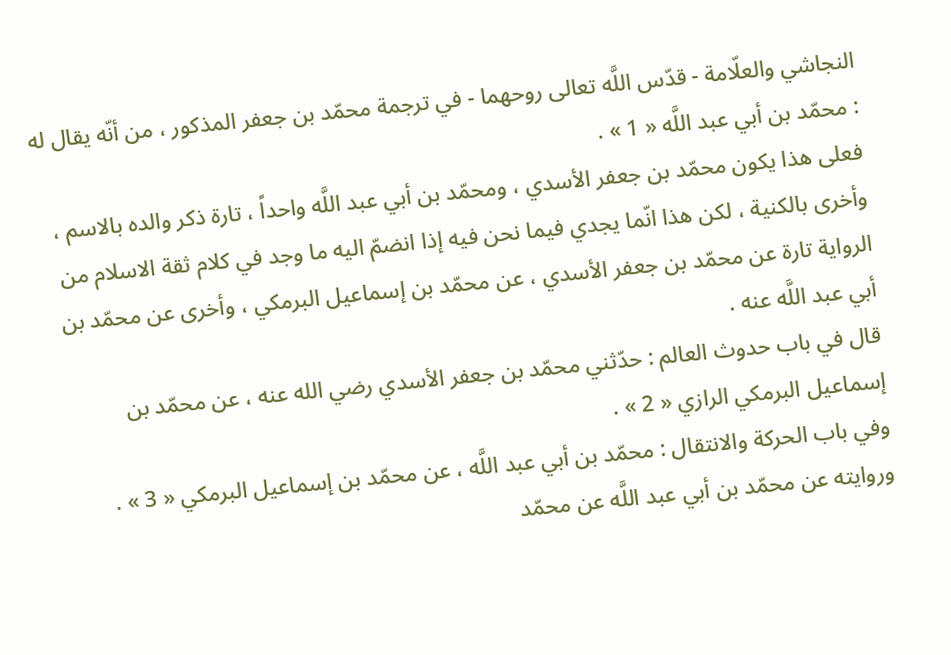النجاشي والعلّامة - قدّس اللَّه تعالى روحهما - في ترجمة محمّد بن جعفر المذكور ، من أنّه يقال له : محمّد بن أبي عبد اللَّه « 1 » .
فعلى هذا يكون محمّد بن جعفر الأسدي ، ومحمّد بن أبي عبد اللَّه واحداً ، تارة ذكر والده بالاسم ، وأخرى بالكنية ، لكن هذا انّما يجدي فيما نحن فيه إذا انضمّ اليه ما وجد في كلام ثقة الاسلام من الرواية تارة عن محمّد بن جعفر الأسدي ، عن محمّد بن إسماعيل البرمكي ، وأخرى عن محمّد بن أبي عبد اللَّه عنه .
قال في باب حدوث العالم : حدّثني محمّد بن جعفر الأسدي رضي الله عنه ، عن محمّد بن إسماعيل البرمكي الرازي « 2 » .
وفي باب الحركة والانتقال : محمّد بن أبي عبد اللَّه ، عن محمّد بن إسماعيل البرمكي « 3 » . وروايته عن محمّد بن أبي عبد اللَّه عن محمّد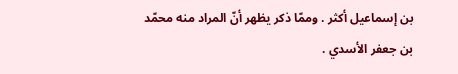بن إسماعيل أكثر . وممّا ذكر يظهر أنّ المراد منه محمّد بن جعفر الأسدي .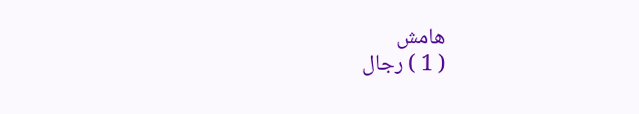هامش
( 1 ) رجال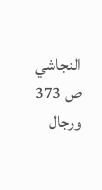النجاشي ص 373 ورجال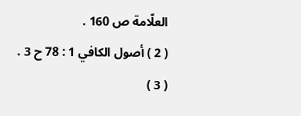العلّامة ص 160 .
( 2 ) أصول الكافي 1 : 78 ح 3 .
( 3 )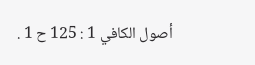أصول الكافي 1 : 125 ح 1 .